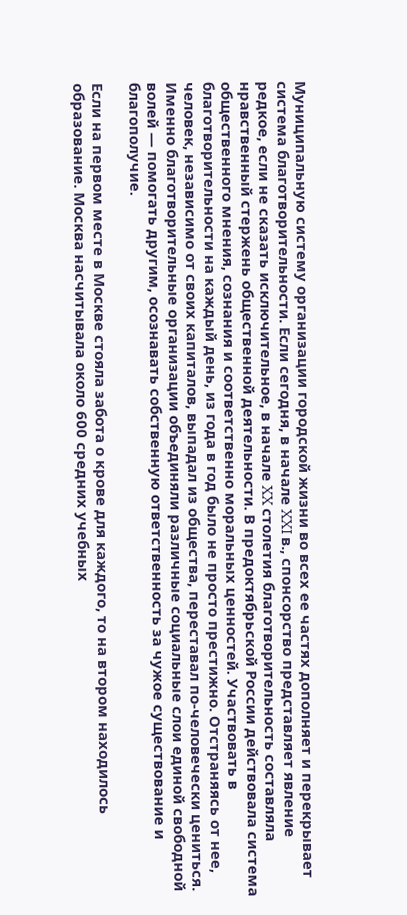Муниципальную систему организации городской жизни во всех ее частях дополняет и перекрывает система благотворительности. Если сегодня, в начале XXI в., спонсорство представляет явление редкое, если не сказать исключительное, в начале XX столетия благотворительность составляла нравственный стержень общественной деятельности. В предоктябрьской России действовала система общественного мнения, сознания и соответственно моральных ценностей. Участвовать в благотворительности на каждый день, из года в год было не просто престижно. Отстраняясь от нее, человек, независимо от своих капиталов, выпадал из общества, переставал по-человечески цениться. Именно благотворительные организации объединяли различные социальные слои единой свободной волей — помогать другим, осознавать собственную ответственность за чужое существование и благополучие.

Если на первом месте в Москве стояла забота о крове для каждого, то на втором находилось образование. Москва насчитывала около 600 средних учебных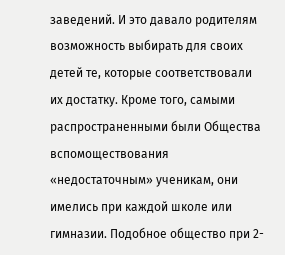заведений. И это давало родителям возможность выбирать для своих детей те, которые соответствовали их достатку. Кроме того, самыми распространенными были Общества вспомоществования «недостаточным» ученикам, они имелись при каждой школе или гимназии. Подобное общество при 2-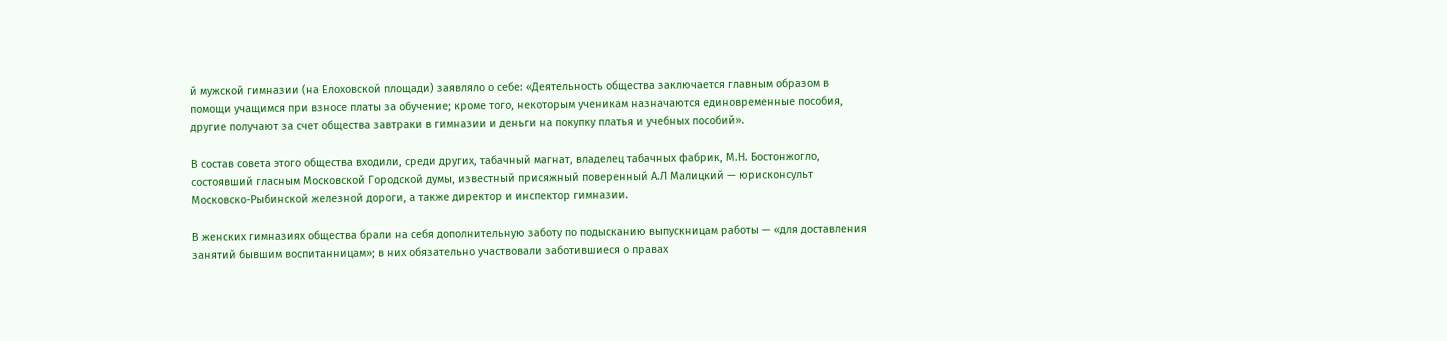й мужской гимназии (на Елоховской площади) заявляло о себе: «Деятельность общества заключается главным образом в помощи учащимся при взносе платы за обучение; кроме того, некоторым ученикам назначаются единовременные пособия, другие получают за счет общества завтраки в гимназии и деньги на покупку платья и учебных пособий».

В состав совета этого общества входили, среди других, табачный магнат, владелец табачных фабрик, М.Н. Бостонжогло, состоявший гласным Московской Городской думы, известный присяжный поверенный А.Л Малицкий — юрисконсульт Московско-Рыбинской железной дороги, а также директор и инспектор гимназии.

В женских гимназиях общества брали на себя дополнительную заботу по подысканию выпускницам работы — «для доставления занятий бывшим воспитанницам»; в них обязательно участвовали заботившиеся о правах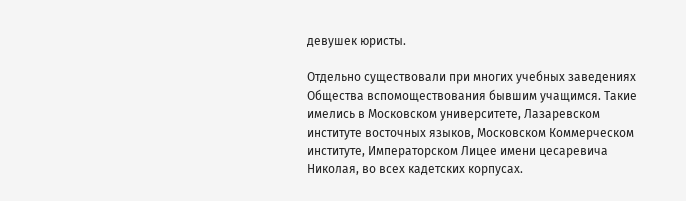девушек юристы.

Отдельно существовали при многих учебных заведениях Общества вспомоществования бывшим учащимся. Такие имелись в Московском университете, Лазаревском институте восточных языков, Московском Коммерческом институте, Императорском Лицее имени цесаревича Николая, во всех кадетских корпусах.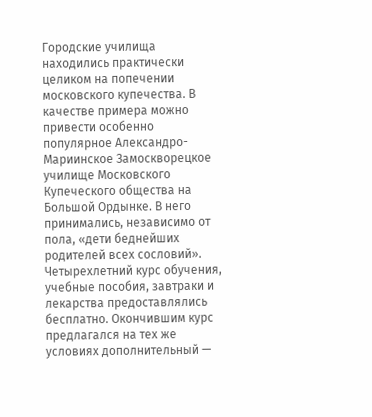Городские училища находились практически целиком на попечении московского купечества. В качестве примера можно привести особенно популярное Александро-Мариинское Замоскворецкое училище Московского Купеческого общества на Большой Ордынке. В него принимались, независимо от пола, «дети беднейших родителей всех сословий». Четырехлетний курс обучения, учебные пособия, завтраки и лекарства предоставлялись бесплатно. Окончившим курс предлагался на тех же условиях дополнительный —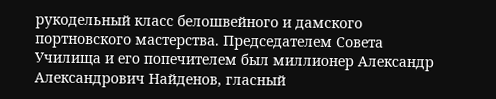рукодельный класс белошвейного и дамского портновского мастерства. Председателем Совета Училища и его попечителем был миллионер Александр Александрович Найденов, гласный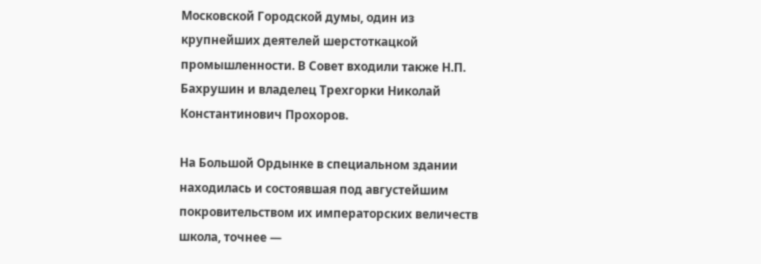Московской Городской думы, один из крупнейших деятелей шерстоткацкой промышленности. В Совет входили также Н.П. Бахрушин и владелец Трехгорки Николай Константинович Прохоров.

На Большой Ордынке в специальном здании находилась и состоявшая под августейшим покровительством их императорских величеств школа, точнее —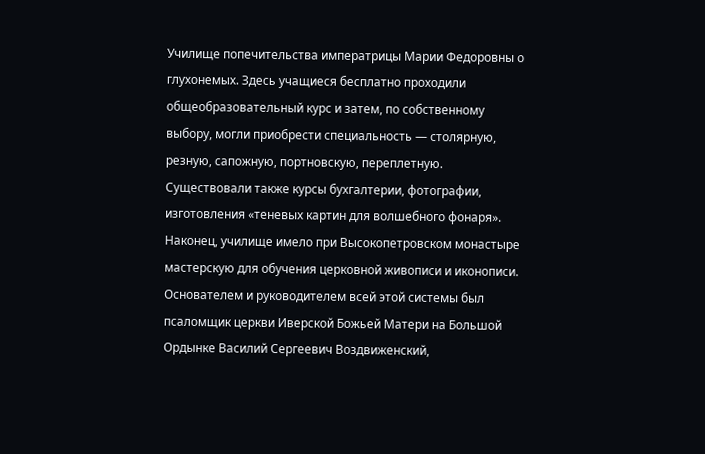Училище попечительства императрицы Марии Федоровны о глухонемых. Здесь учащиеся бесплатно проходили общеобразовательный курс и затем, по собственному выбору, могли приобрести специальность — столярную, резную, сапожную, портновскую, переплетную. Существовали также курсы бухгалтерии, фотографии, изготовления «теневых картин для волшебного фонаря». Наконец, училище имело при Высокопетровском монастыре мастерскую для обучения церковной живописи и иконописи. Основателем и руководителем всей этой системы был псаломщик церкви Иверской Божьей Матери на Большой Ордынке Василий Сергеевич Воздвиженский,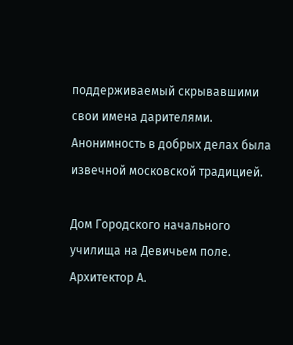поддерживаемый скрывавшими свои имена дарителями. Анонимность в добрых делах была извечной московской традицией.

Дом Городского начального училища на Девичьем поле. Архитектор А.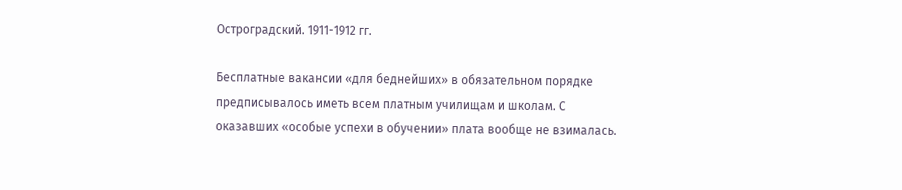Остроградский. 1911-1912 гг.

Бесплатные вакансии «для беднейших» в обязательном порядке предписывалось иметь всем платным училищам и школам. С оказавших «особые успехи в обучении» плата вообще не взималась.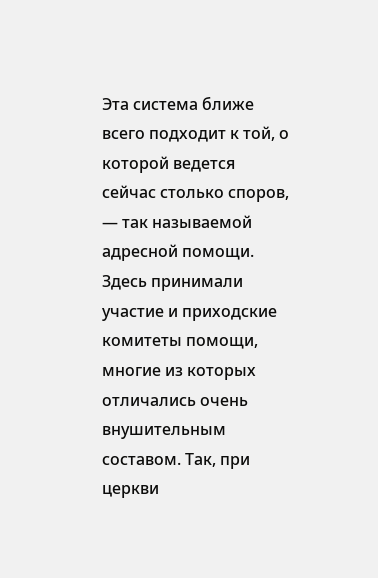Эта система ближе всего подходит к той, о которой ведется сейчас столько споров, — так называемой адресной помощи. Здесь принимали участие и приходские комитеты помощи, многие из которых отличались очень внушительным составом. Так, при церкви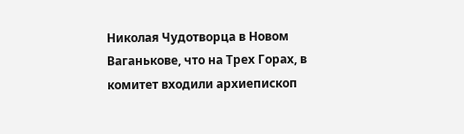Николая Чудотворца в Новом Ваганькове, что на Трех Горах, в комитет входили архиепископ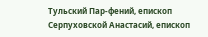Тульский Пар-фений, епископ Серпуховской Анастасий, епископ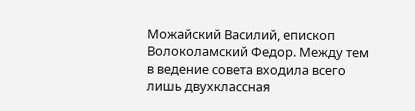Можайский Василий, епископ Волоколамский Федор. Между тем в ведение совета входила всего лишь двухклассная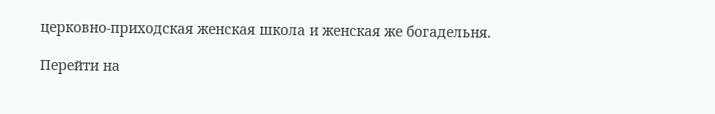церковно-приходская женская школа и женская же богадельня.

Перейти на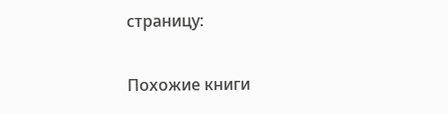страницу:

Похожие книги